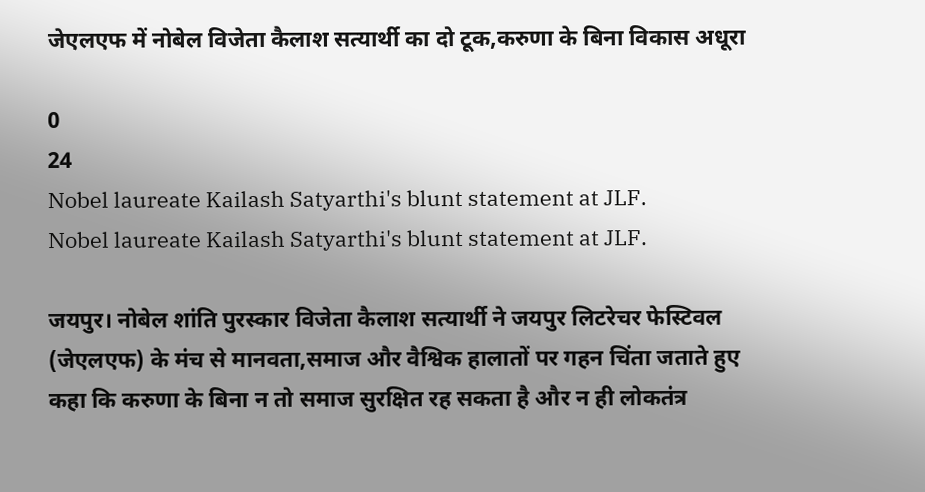जेएलएफ में नोबेल विजेता कैलाश सत्यार्थी का दो टूक,करुणा के बिना विकास अधूरा

0
24
Nobel laureate Kailash Satyarthi's blunt statement at JLF.
Nobel laureate Kailash Satyarthi's blunt statement at JLF.

जयपुर। नोबेल शांति पुरस्कार विजेता कैलाश सत्यार्थी ने जयपुर लिटरेचर फेस्टिवल (जेएलएफ) के मंच से मानवता,समाज और वैश्विक हालातों पर गहन चिंता जताते हुए कहा कि करुणा के बिना न तो समाज सुरक्षित रह सकता है और न ही लोकतंत्र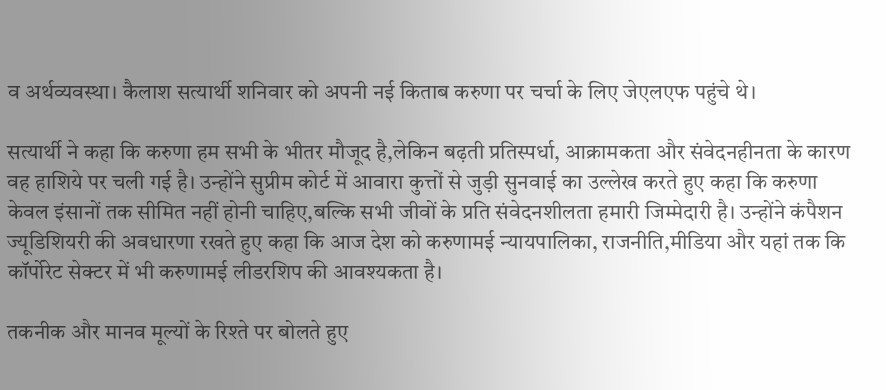व अर्थव्यवस्था। कैलाश सत्यार्थी शनिवार को अपनी नई किताब करुणा पर चर्चा के लिए जेएलएफ पहुंचे थे।

सत्यार्थी ने कहा कि करुणा हम सभी के भीतर मौजूद है,लेकिन बढ़ती प्रतिस्पर्धा, आक्रामकता और संवेदनहीनता के कारण वह हाशिये पर चली गई है। उन्होंने सुप्रीम कोर्ट में आवारा कुत्तों से जुड़ी सुनवाई का उल्लेख करते हुए कहा कि करुणा केवल इंसानों तक सीमित नहीं होनी चाहिए,बल्कि सभी जीवों के प्रति संवेदनशीलता हमारी जिम्मेदारी है। उन्होंने कंपैशन ज्यूडिशियरी की अवधारणा रखते हुए कहा कि आज देश को करुणामई न्यायपालिका, राजनीति,मीडिया और यहां तक कि कॉर्पोरेट सेक्टर में भी करुणामई लीडरशिप की आवश्यकता है।

तकनीक और मानव मूल्यों के रिश्ते पर बोलते हुए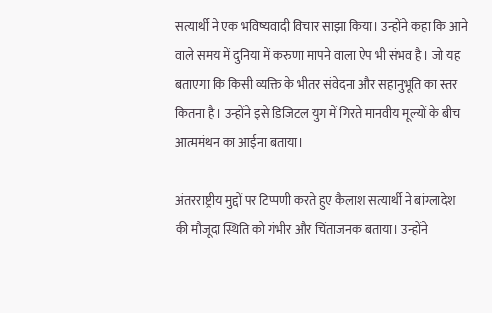सत्यार्थी ने एक भविष्यवादी विचार साझा किया। उन्होंने कहा कि आने वाले समय में दुनिया में करुणा मापने वाला ऐप भी संभव है। जो यह बताएगा कि किसी व्यक्ति के भीतर संवेदना और सहानुभूति का स्तर कितना है। उन्होंने इसे डिजिटल युग में गिरते मानवीय मूल्यों के बीच आत्ममंथन का आईना बताया।

अंतरराष्ट्रीय मुद्दों पर टिप्पणी करते हुए कैलाश सत्यार्थी ने बांग्लादेश की मौजूदा स्थिति को गंभीर और चिंताजनक बताया। उन्होंने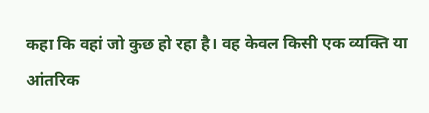कहा कि वहां जो कुछ हो रहा है। वह केवल किसी एक व्यक्ति या आंतरिक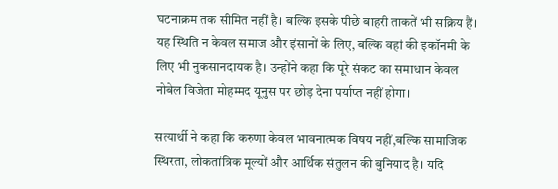घटनाक्रम तक सीमित नहीं है। बल्कि इसके पीछे बाहरी ताकतें भी सक्रिय हैं। यह स्थिति न केवल समाज और इंसानों के लिए, बल्कि वहां की इकॉनमी के लिए भी नुकसानदायक है। उन्होंने कहा कि पूरे संकट का समाधान केवल नोबेल विजेता मोहम्मद यूनुस पर छोड़ देना पर्याप्त नहीं होगा।

सत्यार्थी ने कहा कि करुणा केवल भावनात्मक विषय नहीं,बल्कि सामाजिक स्थिरता, लोकतांत्रिक मूल्यों और आर्थिक संतुलन की बुनियाद है। यदि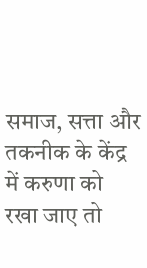समाज, सत्ता और तकनीक के केंद्र में करुणा को रखा जाए तो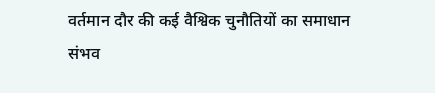वर्तमान दौर की कई वैश्विक चुनौतियों का समाधान संभव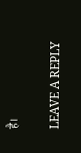है।

LEAVE A REPLY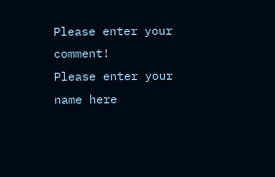Please enter your comment!
Please enter your name here